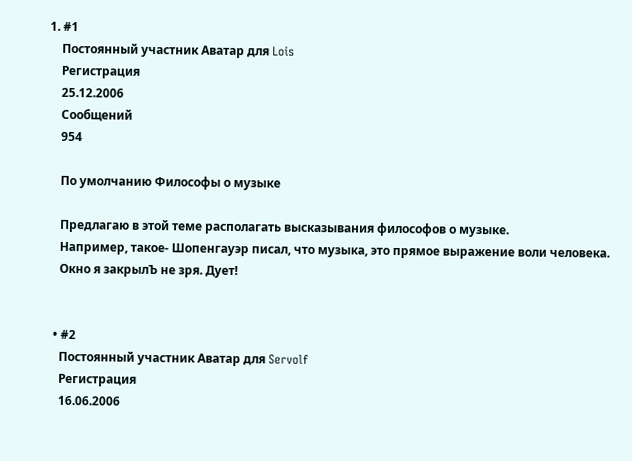1. #1
    Постоянный участник Аватар для Lois
    Регистрация
    25.12.2006
    Сообщений
    954

    По умолчанию Философы о музыке

    Предлагаю в этой теме располагать высказывания философов о музыке.
    Например, такое- Шопенгауэр писал, что музыка, это прямое выражение воли человека.
    Окно я закрылЪ не зря. Дует!


  • #2
    Постоянный участник Аватар для Servolf
    Регистрация
    16.06.2006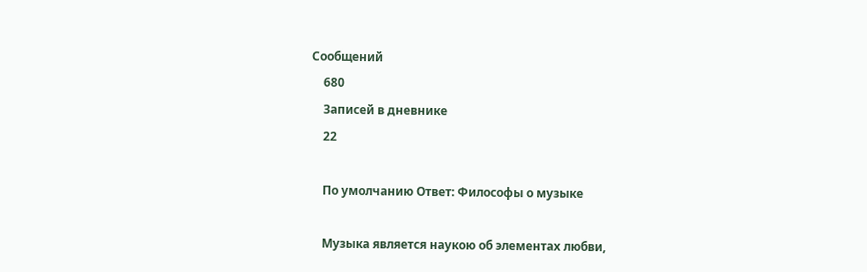Сообщений
    680
    Записей в дневнике
    22

    По умолчанию Ответ: Философы о музыке

    Музыка является наукою об элементах любви,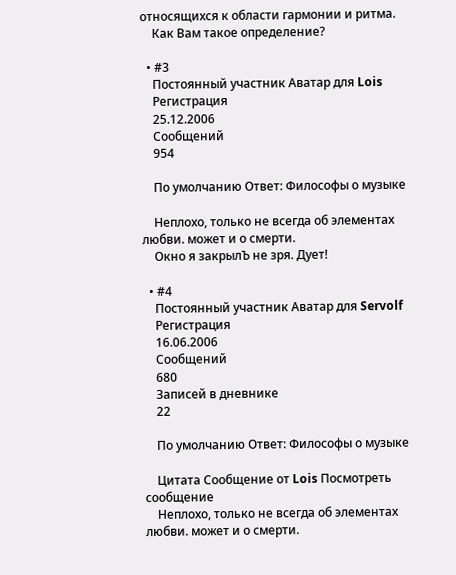относящихся к области гармонии и ритма.
    Как Вам такое определение?

  • #3
    Постоянный участник Аватар для Lois
    Регистрация
    25.12.2006
    Сообщений
    954

    По умолчанию Ответ: Философы о музыке

    Неплохо, только не всегда об элементах любви. может и о смерти.
    Окно я закрылЪ не зря. Дует!

  • #4
    Постоянный участник Аватар для Servolf
    Регистрация
    16.06.2006
    Сообщений
    680
    Записей в дневнике
    22

    По умолчанию Ответ: Философы о музыке

    Цитата Сообщение от Lois Посмотреть сообщение
    Неплохо, только не всегда об элементах любви. может и о смерти.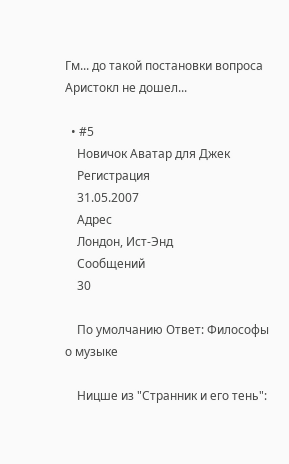Гм... до такой постановки вопроса Аристокл не дошел...

  • #5
    Новичок Аватар для Джек
    Регистрация
    31.05.2007
    Адрес
    Лондон, Ист-Энд
    Сообщений
    30

    По умолчанию Ответ: Философы о музыке

    Ницше из "Странник и его тень":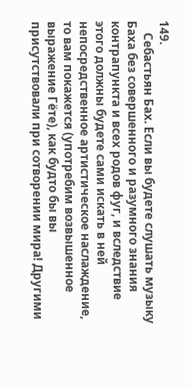149.
    Себастьян Бах. Если вы будете слушать музыку Баха без совершенного и разумного знания контрапункта и всех родов фуг, и вследствие этого должны будете сами искать в ней непосредственное артистическое наслаждение, то вам покажется (употребим возвышенное выражение Гёте), как будто бы вы присутствовали при сотворении мира! Другими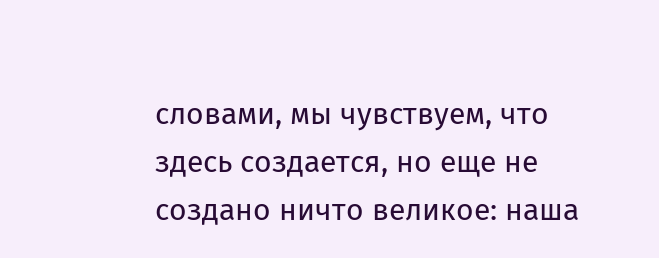словами, мы чувствуем, что здесь создается, но еще не создано ничто великое: наша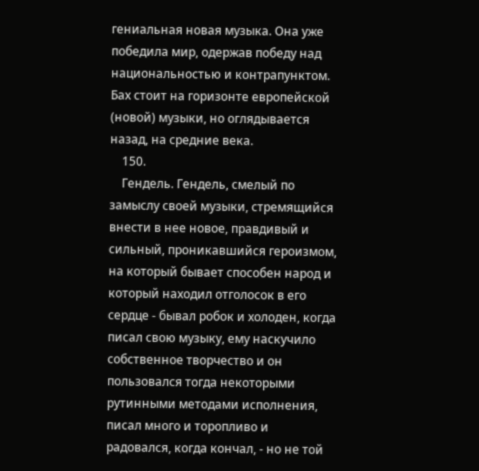гениальная новая музыка. Она уже победила мир, одержав победу над национальностью и контрапунктом. Бах стоит на горизонте европейской (новой) музыки, но оглядывается назад, на средние века.
    150.
    Гендель. Гендель, смелый по замыслу своей музыки, стремящийся внести в нее новое, правдивый и сильный, проникавшийся героизмом, на который бывает способен народ и который находил отголосок в его сердце - бывал робок и холоден, когда писал свою музыку, ему наскучило собственное творчество и он пользовался тогда некоторыми рутинными методами исполнения, писал много и торопливо и радовался, когда кончал, - но не той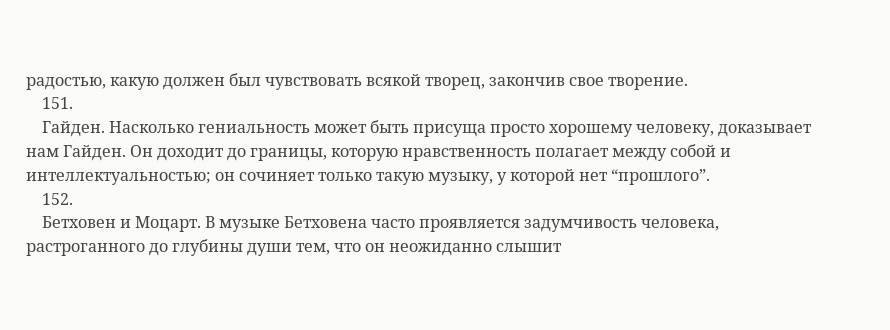радостью, какую должен был чувствовать всякой творец, закончив свое творение.
    151.
    Гайден. Насколько гениальность может быть присуща просто хорошему человеку, доказывает нам Гайден. Он доходит до границы, которую нравственность полагает между собой и интеллектуальностью; он сочиняет только такую музыку, у которой нет “прошлого”.
    152.
    Бетховен и Моцарт. В музыке Бетховена часто проявляется задумчивость человека, растроганного до глубины души тем, что он неожиданно слышит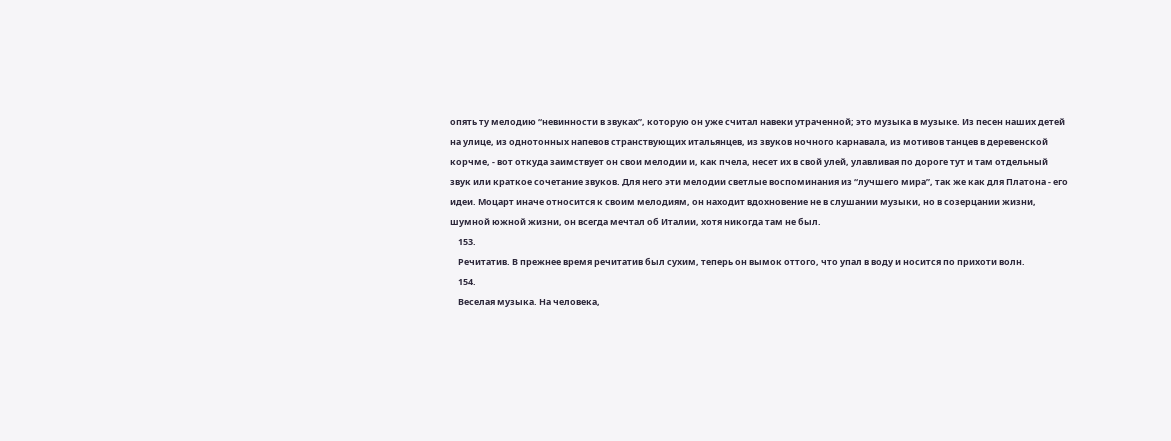опять ту мелодию “невинности в звуках”, которую он уже считал навеки утраченной; это музыка в музыке. Из песен наших детей на улице, из однотонных напевов странствующих итальянцев, из звуков ночного карнавала, из мотивов танцев в деревенской корчме, - вот откуда заимствует он свои мелодии и, как пчела, несет их в свой улей, улавливая по дороге тут и там отдельный звук или краткое сочетание звуков. Для него эти мелодии светлые воспоминания из “лучшего мира”, так же как для Платона - его идеи. Моцарт иначе относится к своим мелодиям, он находит вдохновение не в слушании музыки, но в созерцании жизни, шумной южной жизни, он всегда мечтал об Италии, хотя никогда там не был.
    153.
    Речитатив. В прежнее время речитатив был сухим, теперь он вымок оттого, что упал в воду и носится по прихоти волн.
    154.
    Веселая музыка. На человека,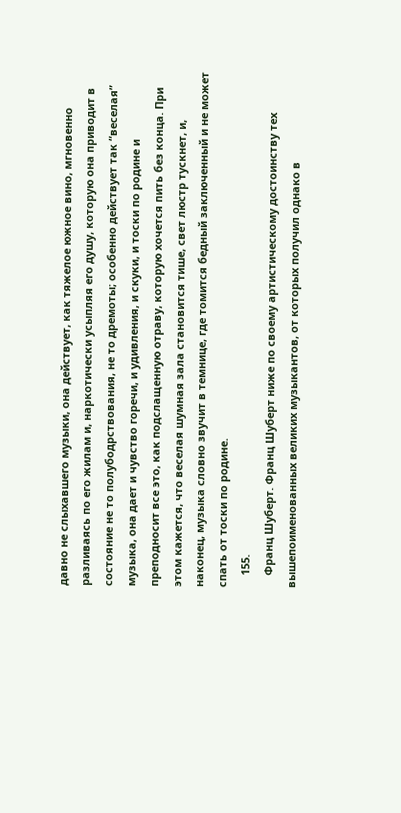давно не слыхавшего музыки, она действует, как тяжелое южное вино, мгновенно разливаясь по его жилам и, наркотически усыпляя его душу, которую она приводит в состояние не то полубодрствования, не то дремоты; особенно действует так “веселая” музыка, она дает и чувство горечи, и удивления, и скуки, и тоски по родине и преподносит все это, как подслащенную отраву, которую хочется пить без конца. При этом кажется, что веселая шумная зала становится тише, свет люстр тускнет, и, наконец, музыка словно звучит в темнице, где томится бедный заключенный и не может спать от тоски по родине.
    155.
    Франц Шуберт. Франц Шуберт ниже по своему артистическому достоинству тех вышепоименованных великих музыкантов, от которых получил однако в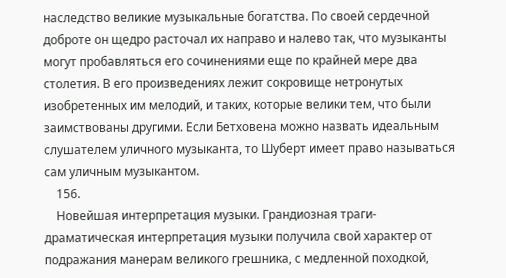наследство великие музыкальные богатства. По своей сердечной доброте он щедро расточал их направо и налево так, что музыканты могут пробавляться его сочинениями еще по крайней мере два столетия. В его произведениях лежит сокровище нетронутых изобретенных им мелодий, и таких, которые велики тем, что были заимствованы другими. Если Бетховена можно назвать идеальным слушателем уличного музыканта, то Шуберт имеет право называться сам уличным музыкантом.
    156.
    Новейшая интерпретация музыки. Грандиозная траги-драматическая интерпретация музыки получила свой характер от подражания манерам великого грешника, с медленной походкой,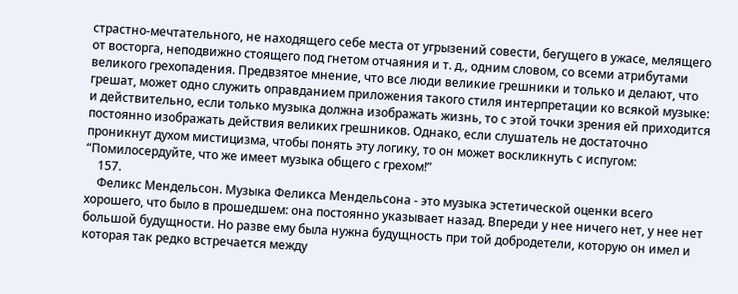страстно-мечтательного, не находящего себе места от угрызений совести, бегущего в ужасе, мелящего от восторга, неподвижно стоящего под гнетом отчаяния и т. д., одним словом, со всеми атрибутами великого грехопадения. Предвзятое мнение, что все люди великие грешники и только и делают, что грешат, может одно служить оправданием приложения такого стиля интерпретации ко всякой музыке: и действительно, если только музыка должна изображать жизнь, то с этой точки зрения ей приходится постоянно изображать действия великих грешников. Однако, если слушатель не достаточно проникнут духом мистицизма, чтобы понять эту логику, то он может воскликнуть с испугом: “Помилосердуйте, что же имеет музыка общего с грехом!”
    157.
    Феликс Мендельсон. Музыка Феликса Мендельсона - это музыка эстетической оценки всего хорошего, что было в прошедшем: она постоянно указывает назад. Впереди у нее ничего нет, у нее нет большой будущности. Но разве ему была нужна будущность при той добродетели, которую он имел и которая так редко встречается между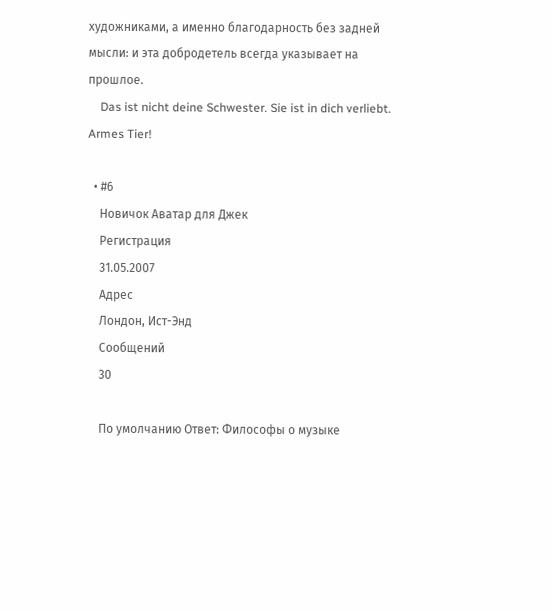художниками, а именно благодарность без задней мысли: и эта добродетель всегда указывает на прошлое.
    Das ist nicht deine Schwester. Sie ist in dich verliebt. Armes Tier!

  • #6
    Новичок Аватар для Джек
    Регистрация
    31.05.2007
    Адрес
    Лондон, Ист-Энд
    Сообщений
    30

    По умолчанию Ответ: Философы о музыке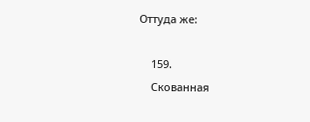Оттуда же:

    159.
    Скованная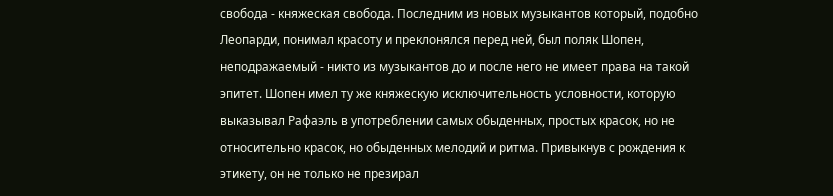свобода - княжеская свобода. Последним из новых музыкантов который, подобно Леопарди, понимал красоту и преклонялся перед ней, был поляк Шопен, неподражаемый - никто из музыкантов до и после него не имеет права на такой эпитет. Шопен имел ту же княжескую исключительность условности, которую выказывал Рафаэль в употреблении самых обыденных, простых красок, но не относительно красок, но обыденных мелодий и ритма. Привыкнув с рождения к этикету, он не только не презирал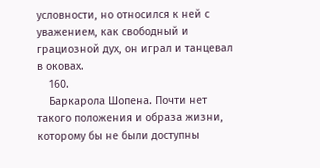условности, но относился к ней с уважением, как свободный и грациозной дух, он играл и танцевал в оковах.
    160.
    Баркарола Шопена. Почти нет такого положения и образа жизни, которому бы не были доступны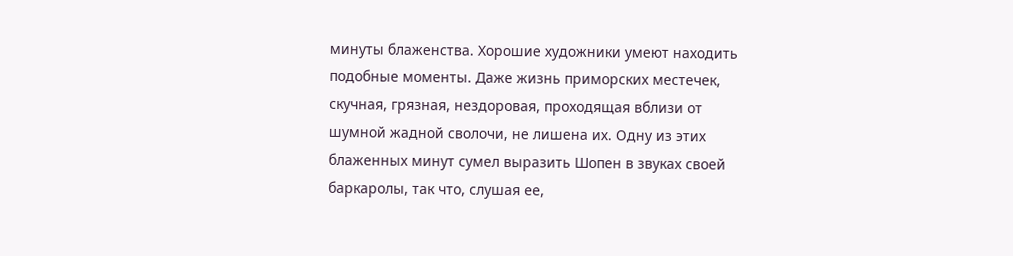минуты блаженства. Хорошие художники умеют находить подобные моменты. Даже жизнь приморских местечек, скучная, грязная, нездоровая, проходящая вблизи от шумной жадной сволочи, не лишена их. Одну из этих блаженных минут сумел выразить Шопен в звуках своей баркаролы, так что, слушая ее,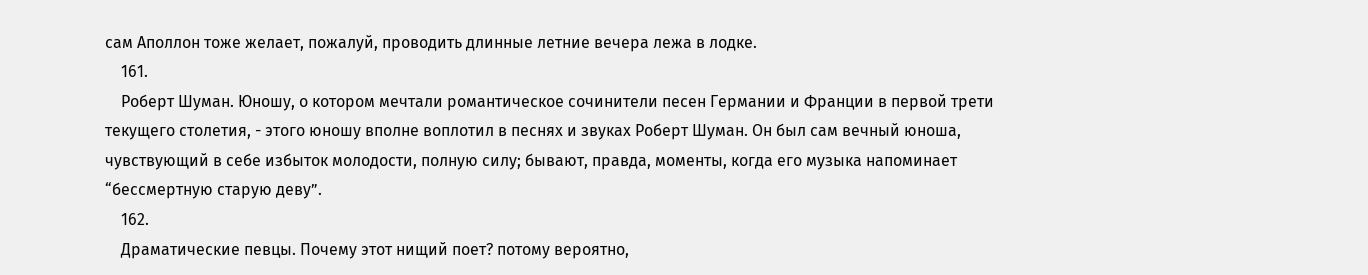сам Аполлон тоже желает, пожалуй, проводить длинные летние вечера лежа в лодке.
    161.
    Роберт Шуман. Юношу, о котором мечтали романтическое сочинители песен Германии и Франции в первой трети текущего столетия, - этого юношу вполне воплотил в песнях и звуках Роберт Шуман. Он был сам вечный юноша, чувствующий в себе избыток молодости, полную силу; бывают, правда, моменты, когда его музыка напоминает “бессмертную старую деву”.
    162.
    Драматические певцы. Почему этот нищий поет? потому вероятно,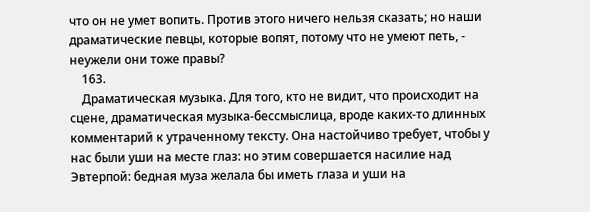что он не умет вопить. Против этого ничего нельзя сказать; но наши драматические певцы, которые вопят, потому что не умеют петь, - неужели они тоже правы?
    163.
    Драматическая музыка. Для того, кто не видит, что происходит на сцене, драматическая музыка-бессмыслица, вроде каких-то длинных комментарий к утраченному тексту. Она настойчиво требует, чтобы у нас были уши на месте глаз: но этим совершается насилие над Эвтерпой: бедная муза желала бы иметь глаза и уши на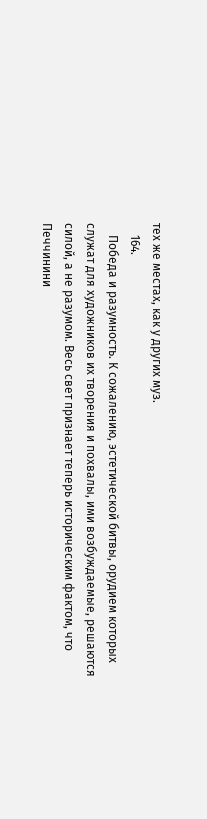тех же местах, как у других муз.
    164.
    Победа и разумность. К сожалению, эстетической битвы, орудием которых служат для художников их творения и похвалы, ими возбуждаемые, решаются силой, а не разумом. Весь свет признает теперь историческим фактом, что Печчинини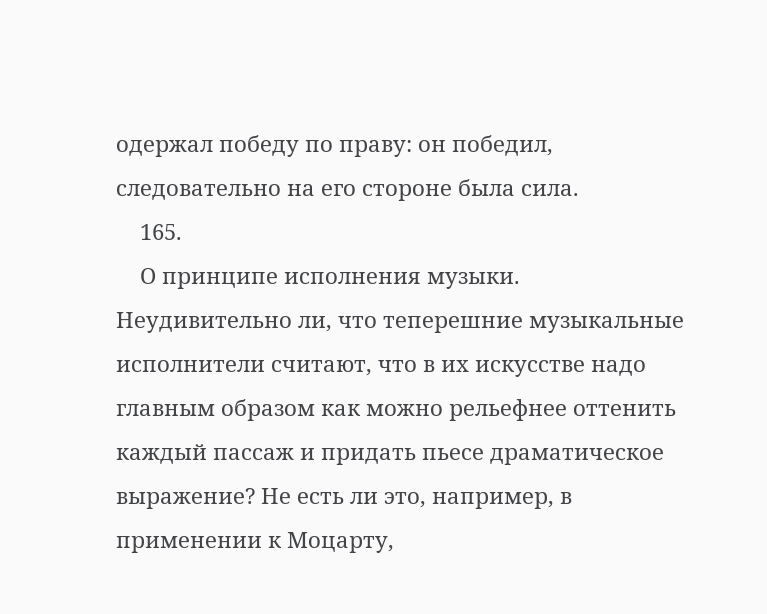одержал победу по праву: он победил, следовательно на его стороне была сила.
    165.
    О принципе исполнения музыки. Неудивительно ли, что теперешние музыкальные исполнители считают, что в их искусстве надо главным образом как можно рельефнее оттенить каждый пассаж и придать пьесе драматическое выражение? Не есть ли это, например, в применении к Моцарту,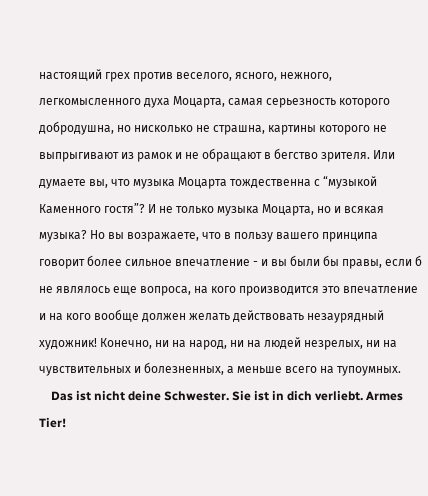настоящий грех против веселого, ясного, нежного, легкомысленного духа Моцарта, самая серьезность которого добродушна, но нисколько не страшна, картины которого не выпрыгивают из рамок и не обращают в бегство зрителя. Или думаете вы, что музыка Моцарта тождественна с “музыкой Каменного гостя”? И не только музыка Моцарта, но и всякая музыка? Но вы возражаете, что в пользу вашего принципа говорит более сильное впечатление - и вы были бы правы, если б не являлось еще вопроса, на кого производится это впечатление и на кого вообще должен желать действовать незаурядный художник! Конечно, ни на народ, ни на людей незрелых, ни на чувствительных и болезненных, а меньше всего на тупоумных.
    Das ist nicht deine Schwester. Sie ist in dich verliebt. Armes Tier!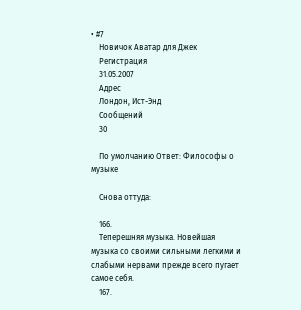• #7
    Новичок Аватар для Джек
    Регистрация
    31.05.2007
    Адрес
    Лондон, Ист-Энд
    Сообщений
    30

    По умолчанию Ответ: Философы о музыке

    Снова оттуда:

    166.
    Теперешняя музыка. Новейшая музыка со своими сильными легкими и слабыми нервами прежде всего пугает самое себя.
    167.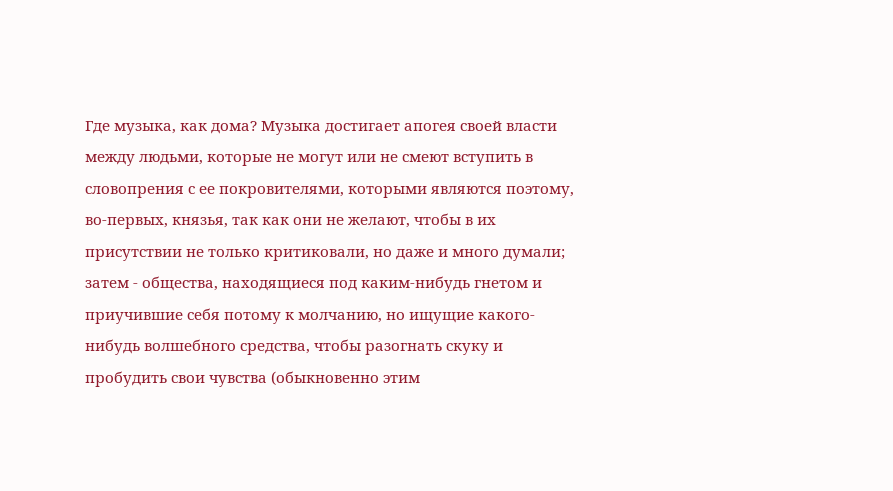Где музыка, как дома? Музыка достигает апогея своей власти между людьми, которые не могут или не смеют вступить в словопрения с ее покровителями, которыми являются поэтому, во-первых, князья, так как они не желают, чтобы в их присутствии не только критиковали, но даже и много думали; затем - общества, находящиеся под каким-нибудь гнетом и приучившие себя потому к молчанию, но ищущие какого-нибудь волшебного средства, чтобы разогнать скуку и пробудить свои чувства (обыкновенно этим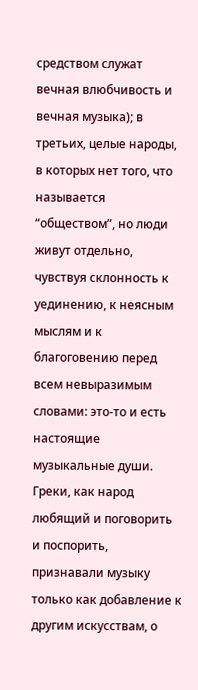средством служат вечная влюбчивость и вечная музыка); в третьих, целые народы, в которых нет того, что называется “обществом”, но люди живут отдельно, чувствуя склонность к уединению, к неясным мыслям и к благоговению перед всем невыразимым словами: это-то и есть настоящие музыкальные души. Греки, как народ любящий и поговорить и поспорить, признавали музыку только как добавление к другим искусствам, о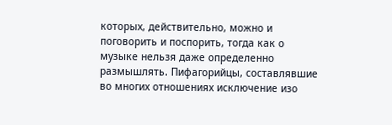которых, действительно, можно и поговорить и поспорить, тогда как о музыке нельзя даже определенно размышлять. Пифагорийцы, составлявшие во многих отношениях исключение изо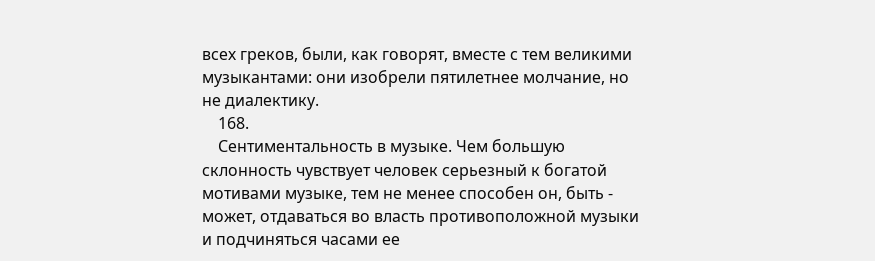всех греков, были, как говорят, вместе с тем великими музыкантами: они изобрели пятилетнее молчание, но не диалектику.
    168.
    Сентиментальность в музыке. Чем большую склонность чувствует человек серьезный к богатой мотивами музыке, тем не менее способен он, быть - может, отдаваться во власть противоположной музыки и подчиняться часами ее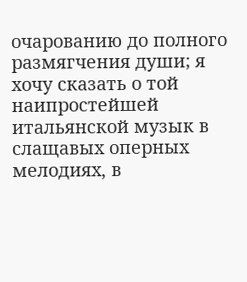очарованию до полного размягчения души; я хочу сказать о той наипростейшей итальянской музык в слащавых оперных мелодиях, в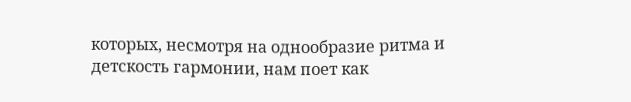которых, несмотря на однообразие ритма и детскость гармонии, нам поет как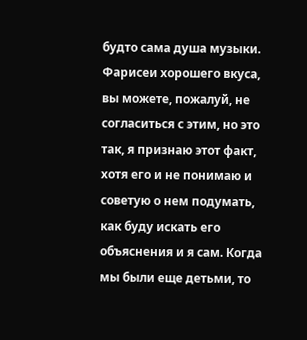будто сама душа музыки. Фарисеи хорошего вкуса, вы можете, пожалуй, не согласиться с этим, но это так, я признаю этот факт, хотя его и не понимаю и советую о нем подумать, как буду искать его объяснения и я сам. Когда мы были еще детьми, то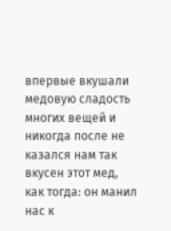впервые вкушали медовую сладость многих вещей и никогда после не казался нам так вкусен этот мед, как тогда: он манил нас к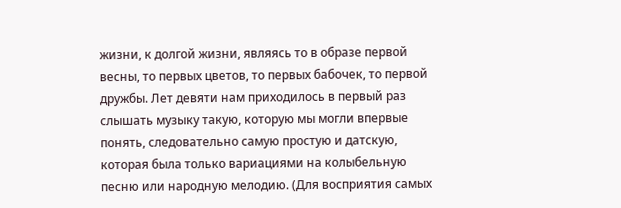жизни, к долгой жизни, являясь то в образе первой весны, то первых цветов, то первых бабочек, то первой дружбы. Лет девяти нам приходилось в первый раз слышать музыку такую, которую мы могли впервые понять, следовательно самую простую и датскую, которая была только вариациями на колыбельную песню или народную мелодию. (Для восприятия самых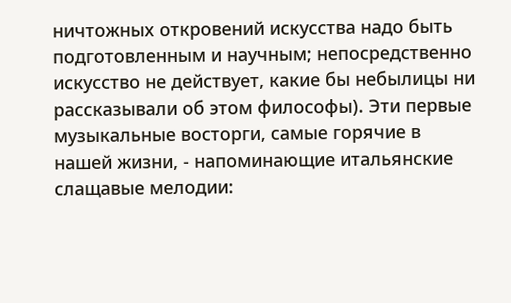ничтожных откровений искусства надо быть подготовленным и научным; непосредственно искусство не действует, какие бы небылицы ни рассказывали об этом философы). Эти первые музыкальные восторги, самые горячие в нашей жизни, - напоминающие итальянские слащавые мелодии: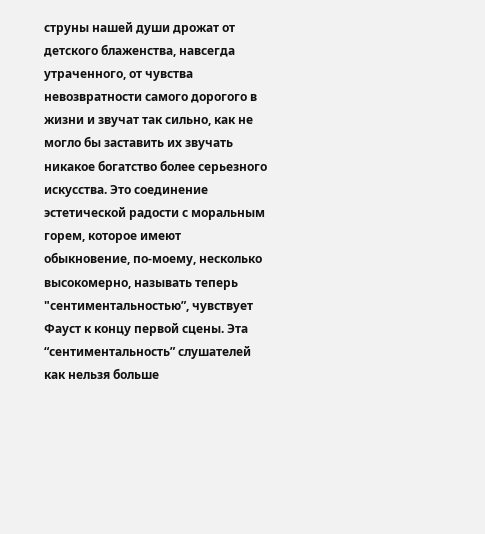струны нашей души дрожат от детского блаженства, навсегда утраченного, от чувства невозвратности самого дорогого в жизни и звучат так сильно, как не могло бы заставить их звучать никакое богатство более серьезного искусства. Это соединение эстетической радости с моральным горем, которое имеют обыкновение, по-моему, несколько высокомерно, называть теперь "сентиментальностью”, чувствует Фауст к концу первой сцены. Эта “сентиментальность” слушателей как нельзя больше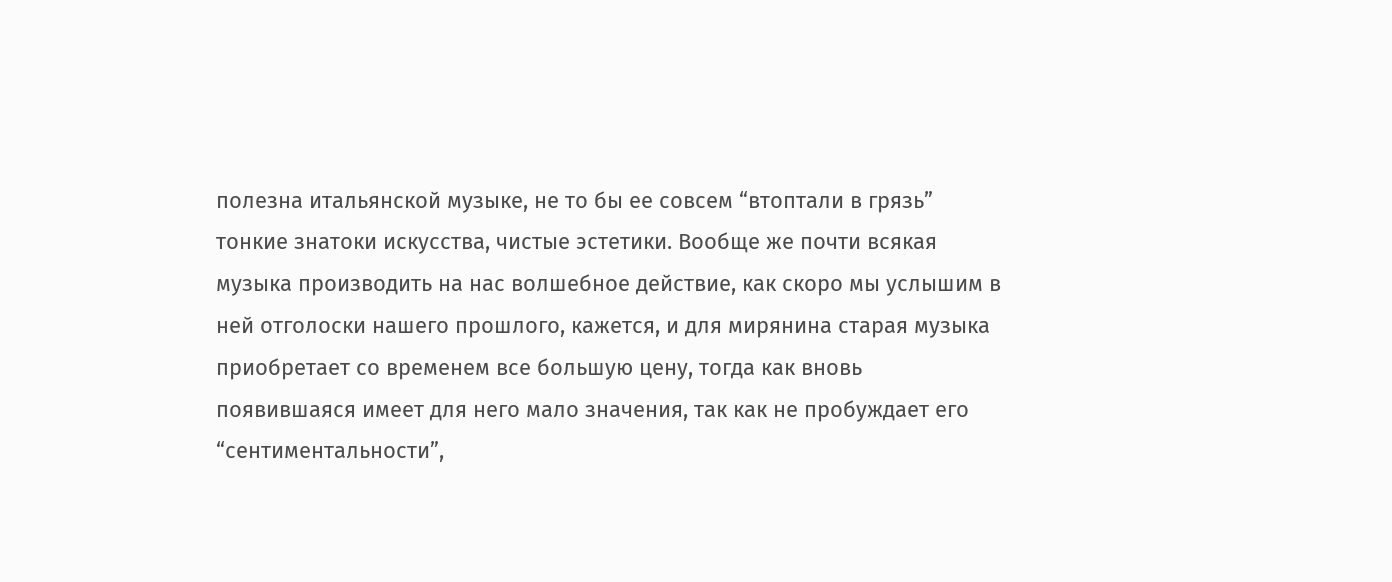полезна итальянской музыке, не то бы ее совсем “втоптали в грязь” тонкие знатоки искусства, чистые эстетики. Вообще же почти всякая музыка производить на нас волшебное действие, как скоро мы услышим в ней отголоски нашего прошлого, кажется, и для мирянина старая музыка приобретает со временем все большую цену, тогда как вновь появившаяся имеет для него мало значения, так как не пробуждает его “сентиментальности”,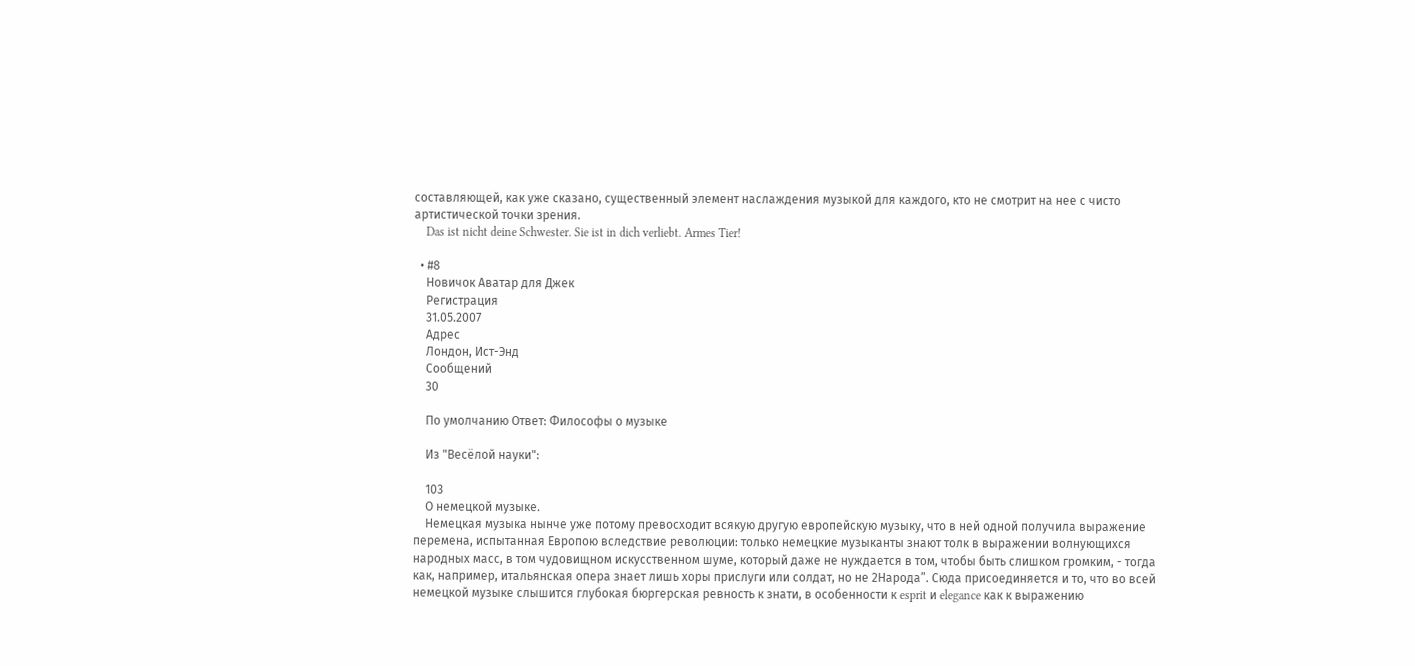составляющей, как уже сказано, существенный элемент наслаждения музыкой для каждого, кто не смотрит на нее с чисто артистической точки зрения.
    Das ist nicht deine Schwester. Sie ist in dich verliebt. Armes Tier!

  • #8
    Новичок Аватар для Джек
    Регистрация
    31.05.2007
    Адрес
    Лондон, Ист-Энд
    Сообщений
    30

    По умолчанию Ответ: Философы о музыке

    Из "Весёлой науки":

    103
    О немецкой музыке.
    Немецкая музыка нынче уже потому превосходит всякую другую европейскую музыку, что в ней одной получила выражение перемена, испытанная Европою вследствие революции: только немецкие музыканты знают толк в выражении волнующихся народных масс, в том чудовищном искусственном шуме, который даже не нуждается в том, чтобы быть слишком громким, - тогда как, например, итальянская опера знает лишь хоры прислуги или солдат, но не 2Народа”. Сюда присоединяется и то, что во всей немецкой музыке слышится глубокая бюргерская ревность к знати, в особенности к esprit и elegance как к выражению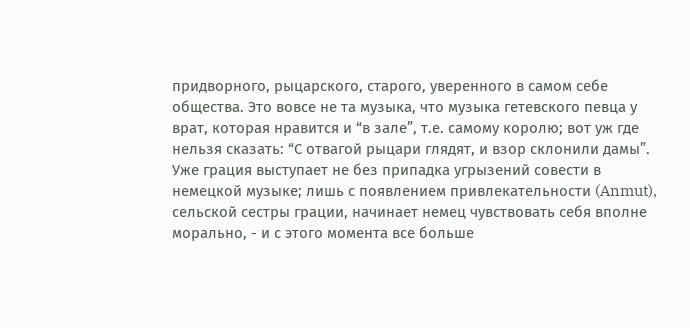придворного, рыцарского, старого, уверенного в самом себе общества. Это вовсе не та музыка, что музыка гетевского певца у врат, которая нравится и “в зале”, т.е. самому королю; вот уж где нельзя сказать: “С отвагой рыцари глядят, и взор склонили дамы”. Уже грация выступает не без припадка угрызений совести в немецкой музыке; лишь с появлением привлекательности (Anmut), сельской сестры грации, начинает немец чувствовать себя вполне морально, - и с этого момента все больше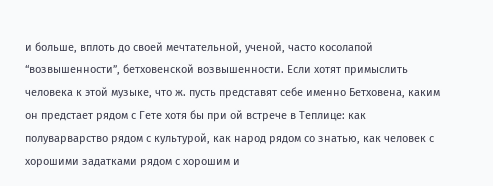и больше, вплоть до своей мечтательной, ученой, часто косолапой “возвышенности”, бетховенской возвышенности. Если хотят примыслить человека к этой музыке, что ж. пусть представят себе именно Бетховена, каким он предстает рядом с Гете хотя бы при ой встрече в Теплице: как полуварварство рядом с культурой, как народ рядом со знатью, как человек с хорошими задатками рядом с хорошим и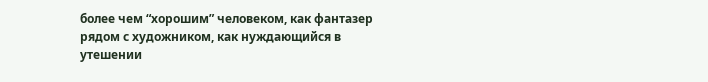более чем “хорошим” человеком, как фантазер рядом с художником, как нуждающийся в утешении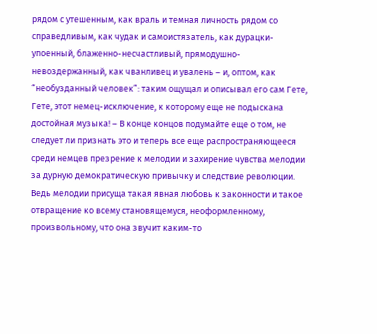рядом с утешенным, как враль и темная личность рядом со справедливым, как чудак и самоистязатель, как дурацки-упоенный, блаженно-несчастливый, прямодушно-невоздержанный, как чванливец и увалень – и, оптом, как “необузданный человек”: таким ощущал и описывал его сам Гете, Гете, этот немец-исключение, к которому еще не подыскана достойная музыка! – В конце концов подумайте еще о том, не следует ли признать это и теперь все еще распространяющееся среди немцев презрение к мелодии и захирение чувства мелодии за дурную демократическую привычку и следствие революции. Ведь мелодии присуща такая явная любовь к законности и такое отвращение ко всему становящемуся, неоформленному, произвольному, что она звучит каким-то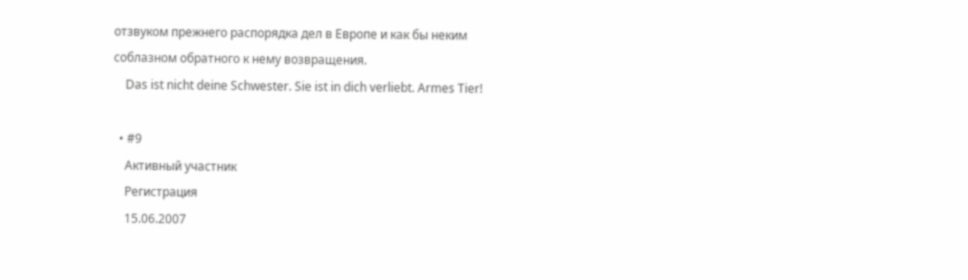отзвуком прежнего распорядка дел в Европе и как бы неким соблазном обратного к нему возвращения.
    Das ist nicht deine Schwester. Sie ist in dich verliebt. Armes Tier!

  • #9
    Активный участник
    Регистрация
    15.06.2007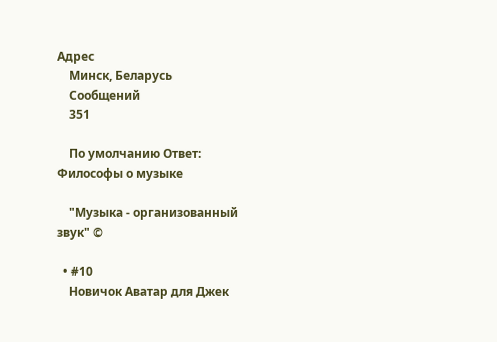Адрес
    Минск, Беларусь
    Сообщений
    351

    По умолчанию Ответ: Философы о музыке

    "Музыка - организованный звук" ©

  • #10
    Новичок Аватар для Джек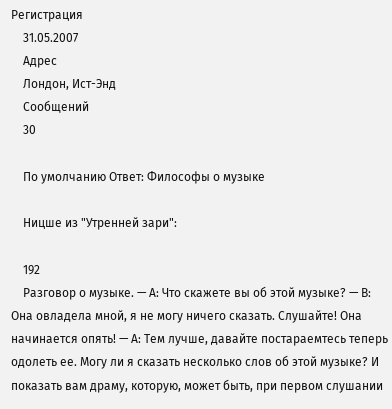Регистрация
    31.05.2007
    Адрес
    Лондон, Ист-Энд
    Сообщений
    30

    По умолчанию Ответ: Философы о музыке

    Ницше из "Утренней зари":

    192
    Разговор о музыке. — А: Что скажете вы об этой музыке? — В: Она овладела мной, я не могу ничего сказать. Слушайте! Она начинается опять! — А: Тем лучше, давайте постараемтесь теперь одолеть ее. Могу ли я сказать несколько слов об этой музыке? И показать вам драму, которую, может быть, при первом слушании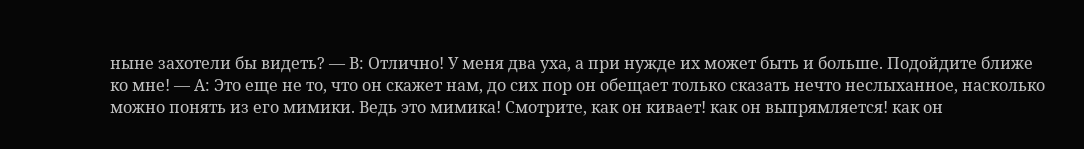ныне захотели бы видеть? — В: Отлично! У меня два уха, а при нужде их может быть и больше. Подойдите ближе ко мне! — А: Это еще не то, что он скажет нам, до сих пор он обещает только сказать нечто неслыханное, насколько можно понять из его мимики. Ведь это мимика! Смотрите, как он кивает! как он выпрямляется! как он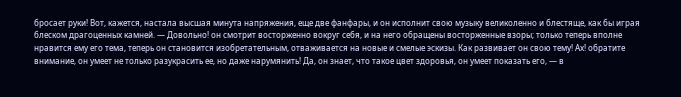бросает руки! Вот, кажется, настала высшая минута напряжения, еще две фанфары, и он исполнит свою музыку великоленно и блестяще, как бы играя блеском драгоценных камней. — Довольно! он смотрит восторженно вокруг себя, и на него обращены восторженные взоры; только теперь вполне нравится ему его тема, теперь он становится изобретательным, отваживается на новые и смелые эскизы. Как развивает он свою тему! Ах! обратите внимание, он умеет не только разукрасить ее, но даже нарумянить! Да, он знает, что такое цвет здоровья, он умеет показать его, — в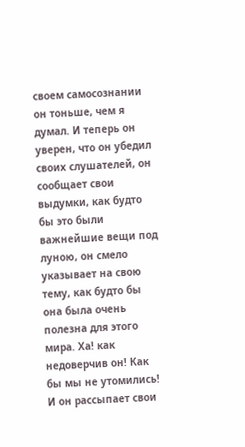своем самосознании он тоньше, чем я думал. И теперь он уверен, что он убедил своих слушателей, он сообщает свои выдумки, как будто бы это были важнейшие вещи под луною, он смело указывает на свою тему, как будто бы она была очень полезна для этого мира. Ха! как недоверчив он! Как бы мы не утомились! И он рассыпает свои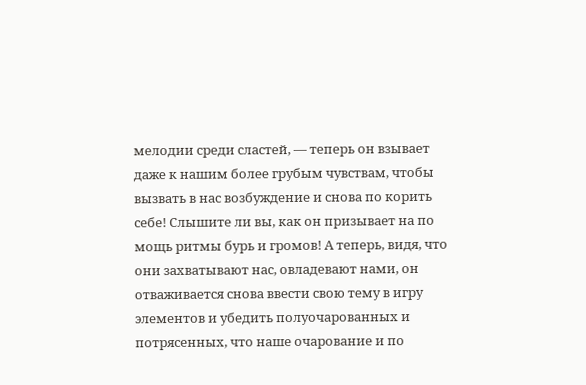мелодии среди сластей, — теперь он взывает даже к нашим более грубым чувствам, чтобы вызвать в нас возбуждение и снова по корить себе! Слышите ли вы, как он призывает на по мощь ритмы бурь и громов! А теперь, видя, что они захватывают нас, овладевают нами, он отваживается снова ввести свою тему в игру элементов и убедить полуочарованных и потрясенных, что наше очарование и по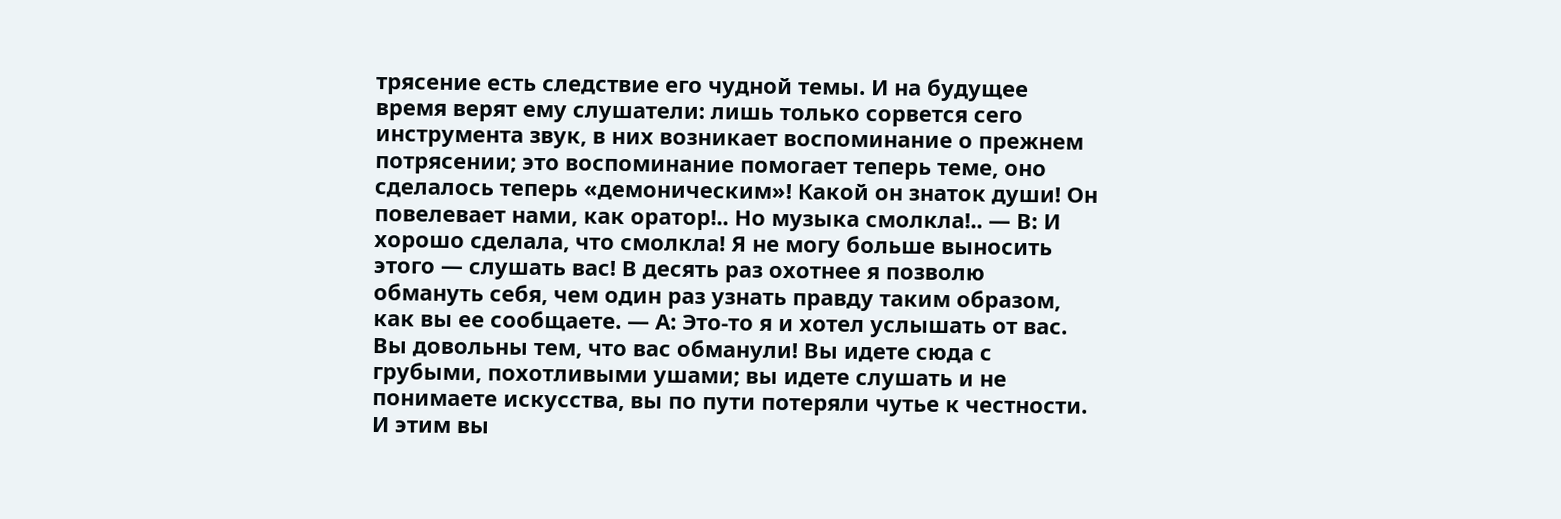трясение есть следствие его чудной темы. И на будущее время верят ему слушатели: лишь только сорвется сего инструмента звук, в них возникает воспоминание о прежнем потрясении; это воспоминание помогает теперь теме, оно сделалось теперь «демоническим»! Какой он знаток души! Он повелевает нами, как оратор!.. Но музыка смолкла!.. — В: И хорошо сделала, что смолкла! Я не могу больше выносить этого — слушать вас! В десять раз охотнее я позволю обмануть себя, чем один раз узнать правду таким образом, как вы ее сообщаете. — А: Это-то я и хотел услышать от вас. Вы довольны тем, что вас обманули! Вы идете сюда с грубыми, похотливыми ушами; вы идете слушать и не понимаете искусства, вы по пути потеряли чутье к честности. И этим вы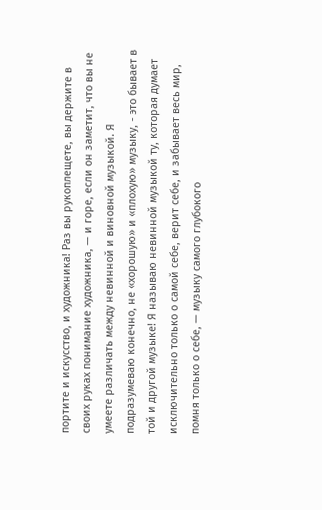портите и искусство, и художника! Раз вы рукоплещете, вы держите в своих руках понимание художника, — и горе, если он заметит, что вы не умеете различать между невинной и виновной музыкой. Я подразумеваю конечно, не «хорошую» и «плохую» музыку, - это бывает в той и другой музыке! Я называю невинной музыкой ту, которая думает исключительно только о самой себе, верит себе, и забывает весь мир, помня только о себе, — музыку самого глубокого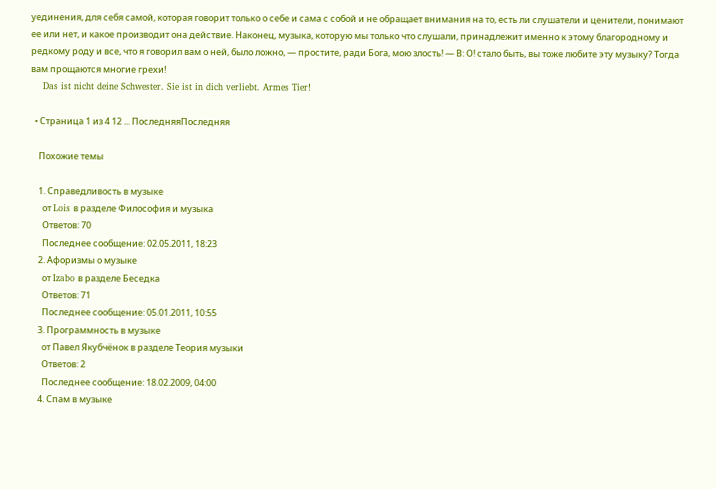уединения, для себя самой, которая говорит только о себе и сама с собой и не обращает внимания на то, есть ли слушатели и ценители, понимают ее или нет, и какое производит она действие. Наконец, музыка, которую мы только что слушали, принадлежит именно к этому благородному и редкому роду и все, что я говорил вам о ней, было ложно, — простите, ради Бога, мою злость! — В: О! стало быть, вы тоже любите эту музыку? Тогда вам прощаются многие грехи!
    Das ist nicht deine Schwester. Sie ist in dich verliebt. Armes Tier!

  • Страница 1 из 4 12 ... ПоследняяПоследняя

    Похожие темы

    1. Справедливость в музыке
      от Lois в разделе Философия и музыка
      Ответов: 70
      Последнее сообщение: 02.05.2011, 18:23
    2. Афоризмы о музыке
      от Izabo в разделе Беседка
      Ответов: 71
      Последнее сообщение: 05.01.2011, 10:55
    3. Программность в музыке
      от Павел Якубчёнок в разделе Теория музыки
      Ответов: 2
      Последнее сообщение: 18.02.2009, 04:00
    4. Спам в музыке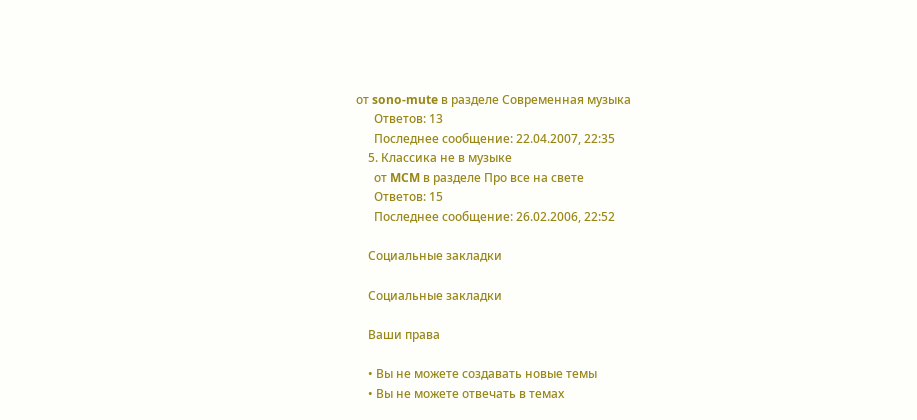от sono-mute в разделе Современная музыка
      Ответов: 13
      Последнее сообщение: 22.04.2007, 22:35
    5. Классика не в музыке
      от MCM в разделе Про все на свете
      Ответов: 15
      Последнее сообщение: 26.02.2006, 22:52

    Социальные закладки

    Социальные закладки

    Ваши права

    • Вы не можете создавать новые темы
    • Вы не можете отвечать в темах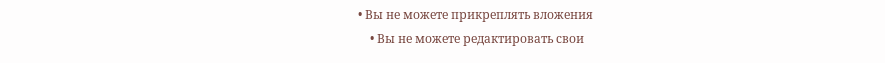• Вы не можете прикреплять вложения
    • Вы не можете редактировать свои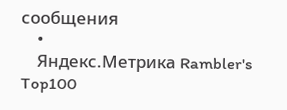сообщения
    •
    Яндекс.Метрика Rambler's Top100